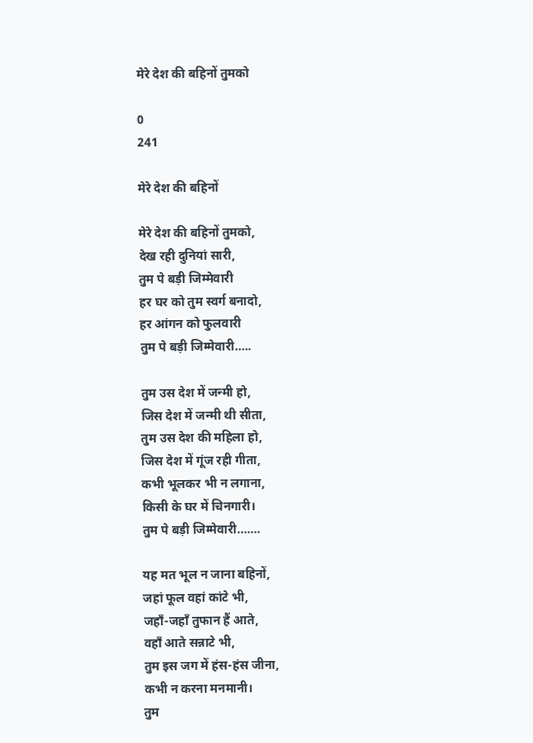मेरे देश की बहिनों तुमको

0
241

मेरे देश की बहिनों

मेरे देश की बहिनों तुमको,
देख रही दुनियां सारी,
तुम पे बड़ी जिम्मेवारी
हर घर को तुम स्वर्ग बनादो,
हर आंगन को फुलवारी
तुम पे बड़ी जिम्मेवारी…..

तुम उस देश में जन्मी हो,
जिस देश में जन्मी थी सीता,
तुम उस देश की महिला हो,
जिस देश में गूंज रही गीता,
कभी भूलकर भी न लगाना,
किसी के घर में चिनगारी।
तुम पे बड़ी जिम्मेवारी…….

यह मत भूल न जाना बहिनों,
जहां फूल वहां कांटे भी,
जहाँ-जहाँ तुफान हैं आते,
वहाँ आते सन्नाटे भी,
तुम इस जग में हंस-हंस जीना,
कभी न करना मनमानी।
तुम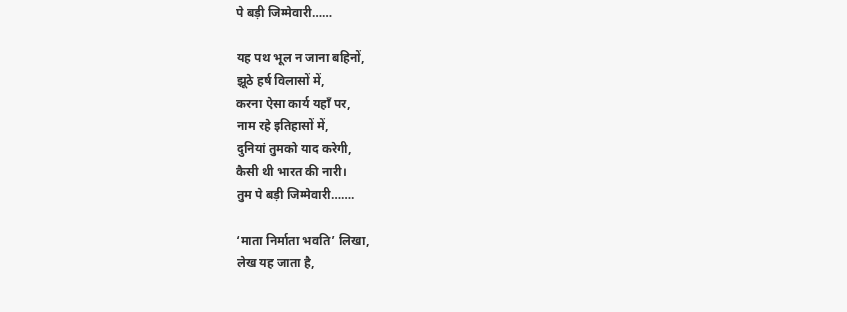पे बड़ी जिम्मेवारी……

यह पथ भूल न जाना बहिनों,
झूठे हर्ष विलासों में,
करना ऐसा कार्य यहाँ पर,
नाम रहे इतिहासों में,
दुनियां तुमको याद करेगी,
कैसी थी भारत की नारी।
तुम पे बड़ी जिम्मेवारी…….

‘माता निर्माता भवति’ लिखा,
लेख यह जाता है,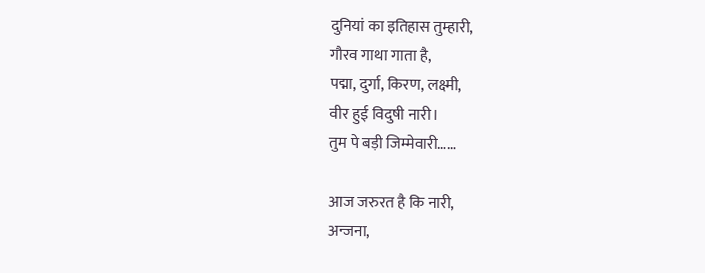दुनियां का इतिहास तुम्हारी,
गौरव गाथा गाता है,
पद्मा, दुर्गा, किरण, लक्ष्मी,
वीर हुई विदुषी नारी।
तुम पे बड़ी जिम्मेवारी……

आज जरुरत है कि नारी,
अन्जना,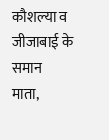कौशल्या व जीजाबाई के समान
माता,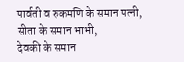पार्वती व रुकमणि के समान पत्नी,
सीता के समान भाभी,
देवकी के समान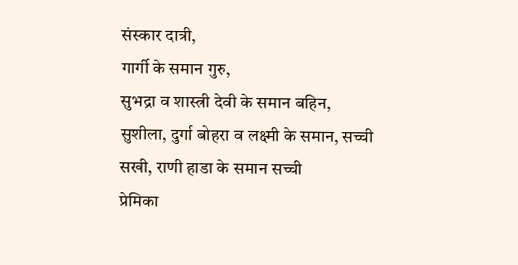संस्कार दात्री,
गार्गी के समान गुरु,
सुभद्रा व शास्त्री देवी के समान बहिन,
सुशीला, दुर्गा बोहरा व लक्ष्मी के समान, सच्ची
सखी, राणी हाडा के समान सच्ची
प्रेमिका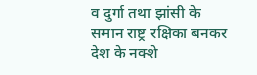व दुर्गा तथा झांसी के
समान राष्ट्र रक्षिका बनकर
देश के नक्शे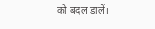को बदल डालें।